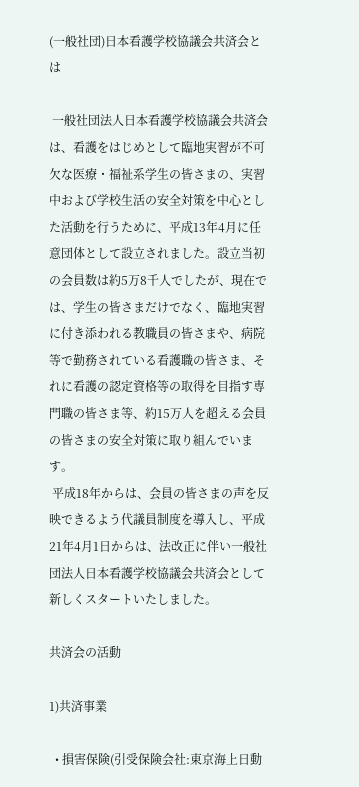(一般社団)日本看護学校協議会共済会とは

 一般社団法人日本看護学校協議会共済会は、看護をはじめとして臨地実習が不可欠な医療・福祉系学生の皆さまの、実習中および学校生活の安全対策を中心とした活動を行うために、平成13年4月に任意団体として設立されました。設立当初の会員数は約5万8千人でしたが、現在では、学生の皆さまだけでなく、臨地実習に付き添われる教職員の皆さまや、病院等で勤務されている看護職の皆さま、それに看護の認定資格等の取得を目指す専門職の皆さま等、約15万人を超える会員の皆さまの安全対策に取り組んでいます。
 平成18年からは、会員の皆さまの声を反映できるよう代議員制度を導入し、平成21年4月1日からは、法改正に伴い一般社団法人日本看護学校協議会共済会として新しくスタートいたしました。

共済会の活動

1)共済事業

  • 損害保険(引受保険会社:東京海上日動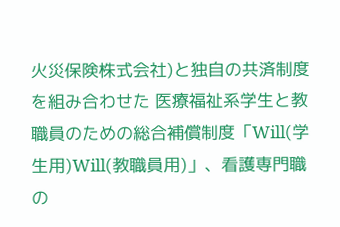火災保険株式会社)と独自の共済制度を組み合わせた 医療福祉系学生と教職員のための総合補償制度「Will(学生用)Will(教職員用)」、看護専門職の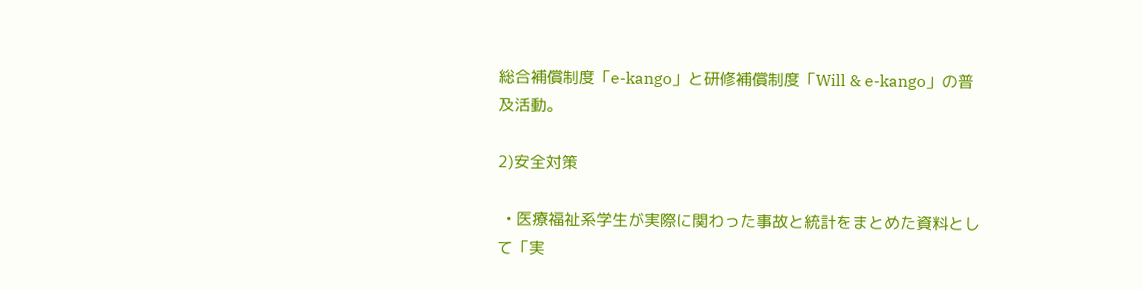総合補償制度「e-kango」と研修補償制度「Will & e-kango」の普及活動。

2)安全対策

  • 医療福祉系学生が実際に関わった事故と統計をまとめた資料として「実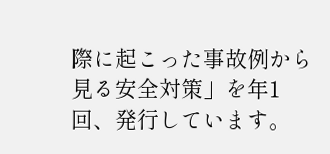際に起こった事故例から見る安全対策」を年1回、発行しています。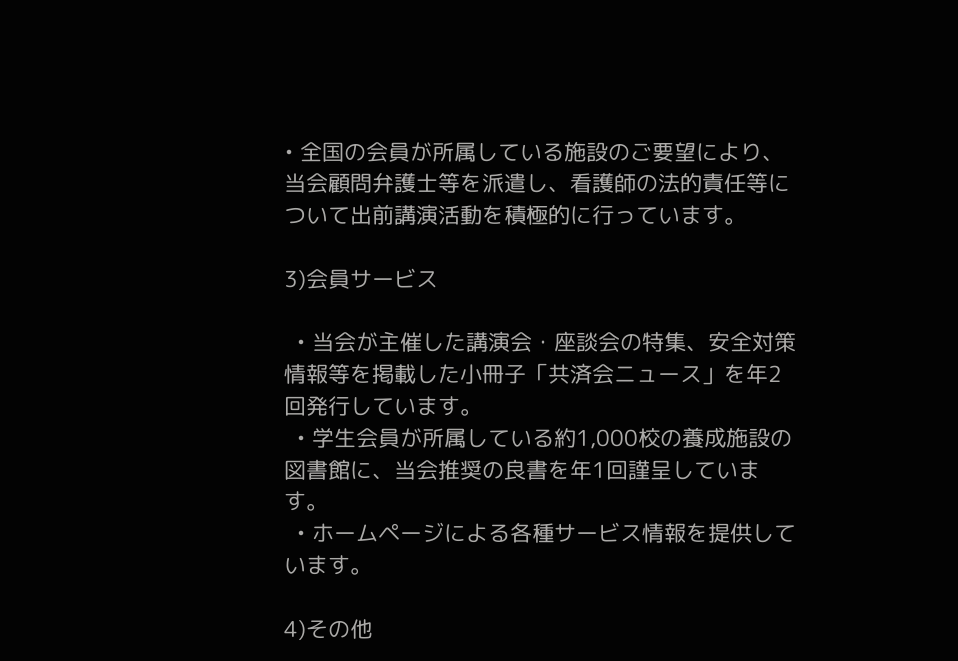• 全国の会員が所属している施設のご要望により、当会顧問弁護士等を派遣し、看護師の法的責任等について出前講演活動を積極的に行っています。

3)会員サービス

  • 当会が主催した講演会・座談会の特集、安全対策情報等を掲載した小冊子「共済会ニュース」を年2回発行しています。
  • 学生会員が所属している約1,000校の養成施設の図書館に、当会推奨の良書を年1回謹呈しています。
  • ホームページによる各種サービス情報を提供しています。

4)その他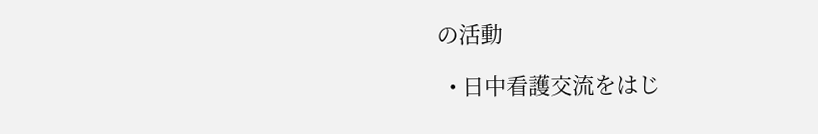の活動

  • 日中看護交流をはじ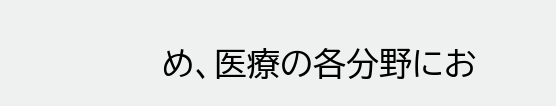め、医療の各分野にお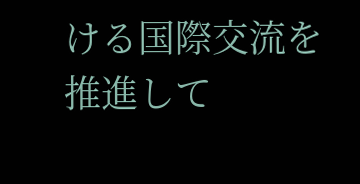ける国際交流を推進して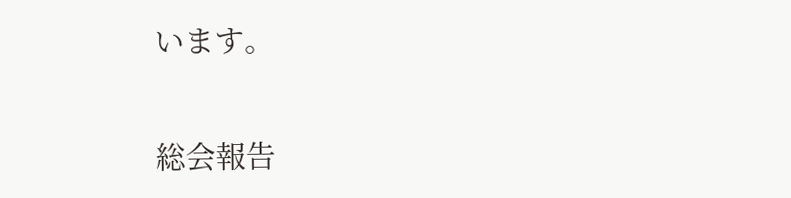います。

総会報告